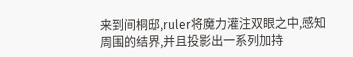来到间桐邸,ruler将魔力灌注双眼之中,感知周围的结界,并且投影出一系列加持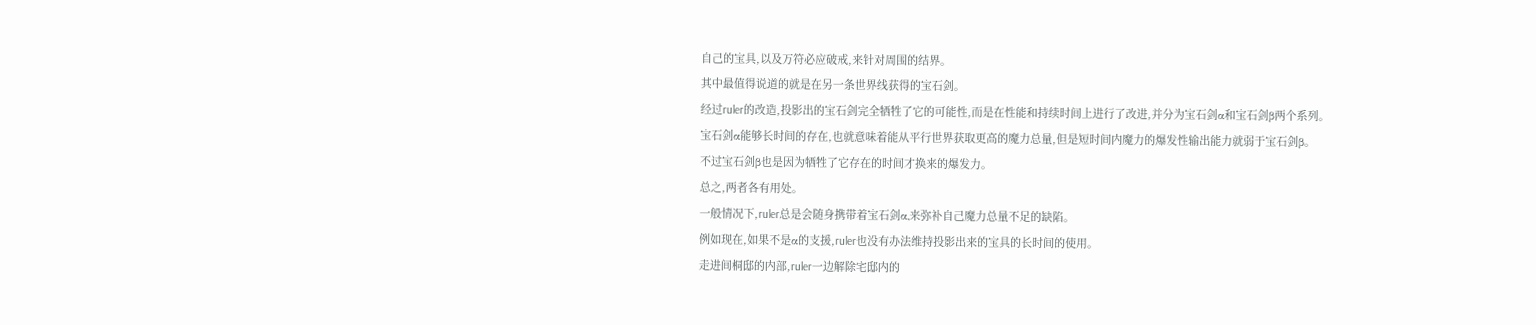自己的宝具,以及万符必应破戒,来针对周围的结界。
其中最值得说道的就是在另一条世界线获得的宝石剑。
经过ruler的改造,投影出的宝石剑完全牺牲了它的可能性,而是在性能和持续时间上进行了改进,并分为宝石剑α和宝石剑β两个系列。
宝石剑α能够长时间的存在,也就意味着能从平行世界获取更高的魔力总量,但是短时间内魔力的爆发性输出能力就弱于宝石剑β。
不过宝石剑β也是因为牺牲了它存在的时间才换来的爆发力。
总之,两者各有用处。
一般情况下,ruler总是会随身携带着宝石剑α,来弥补自己魔力总量不足的缺陷。
例如现在,如果不是α的支援,ruler也没有办法维持投影出来的宝具的长时间的使用。
走进间桐邸的内部,ruler一边解除宅邸内的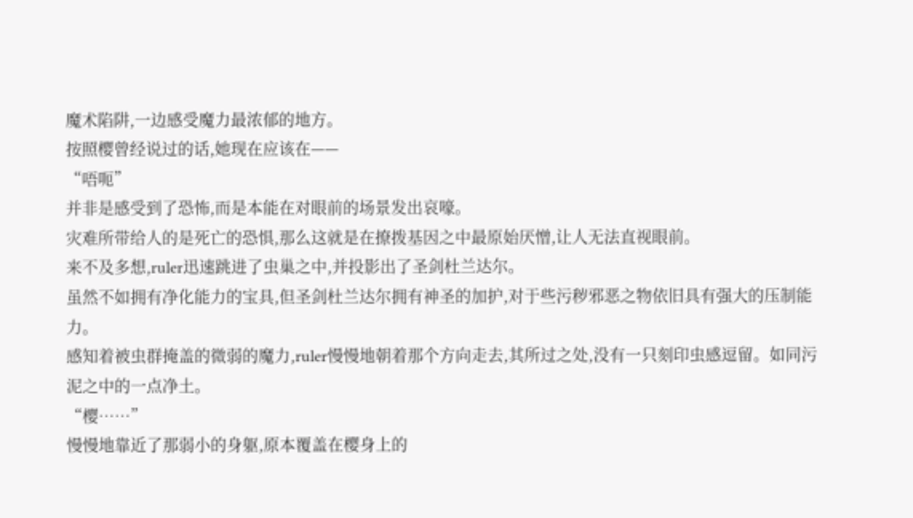魔术陷阱,一边感受魔力最浓郁的地方。
按照樱曾经说过的话,她现在应该在——
“唔呃”
并非是感受到了恐怖,而是本能在对眼前的场景发出哀嚎。
灾难所带给人的是死亡的恐惧,那么这就是在撩拨基因之中最原始厌憎,让人无法直视眼前。
来不及多想,ruler迅速跳进了虫巢之中,并投影出了圣剑杜兰达尔。
虽然不如拥有净化能力的宝具,但圣剑杜兰达尔拥有神圣的加护,对于些污秽邪恶之物依旧具有强大的压制能力。
感知着被虫群掩盖的微弱的魔力,ruler慢慢地朝着那个方向走去,其所过之处,没有一只刻印虫感逗留。如同污泥之中的一点净土。
“樱……”
慢慢地靠近了那弱小的身躯,原本覆盖在樱身上的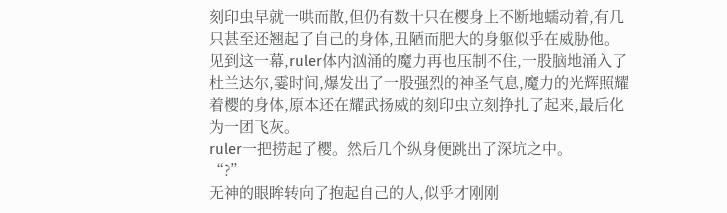刻印虫早就一哄而散,但仍有数十只在樱身上不断地蠕动着,有几只甚至还翘起了自己的身体,丑陋而肥大的身躯似乎在威胁他。
见到这一幕,ruler体内汹涌的魔力再也压制不住,一股脑地涌入了杜兰达尔,霎时间,爆发出了一股强烈的神圣气息,魔力的光辉照耀着樱的身体,原本还在耀武扬威的刻印虫立刻挣扎了起来,最后化为一团飞灰。
ruler一把捞起了樱。然后几个纵身便跳出了深坑之中。
“?”
无神的眼眸转向了抱起自己的人,似乎才刚刚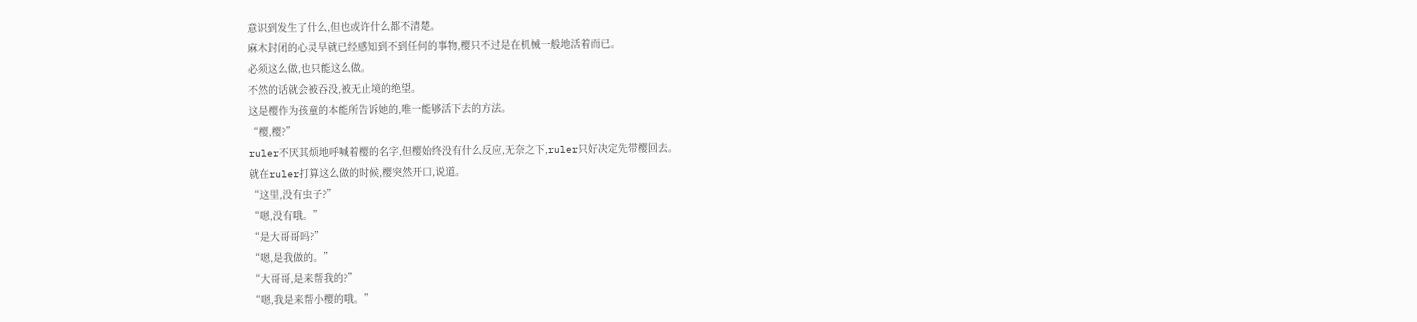意识到发生了什么,但也或许什么都不清楚。
麻木封闭的心灵早就已经感知到不到任何的事物,樱只不过是在机械一般地活着而已。
必须这么做,也只能这么做。
不然的话就会被吞没,被无止境的绝望。
这是樱作为孩童的本能所告诉她的,唯一能够活下去的方法。
“樱,樱?”
ruler不厌其烦地呼喊着樱的名字,但樱始终没有什么反应,无奈之下,ruler只好决定先带樱回去。
就在ruler打算这么做的时候,樱突然开口,说道。
“这里,没有虫子?”
“嗯,没有哦。”
“是大哥哥吗?”
“嗯,是我做的。”
“大哥哥,是来帮我的?”
“嗯,我是来帮小樱的哦。”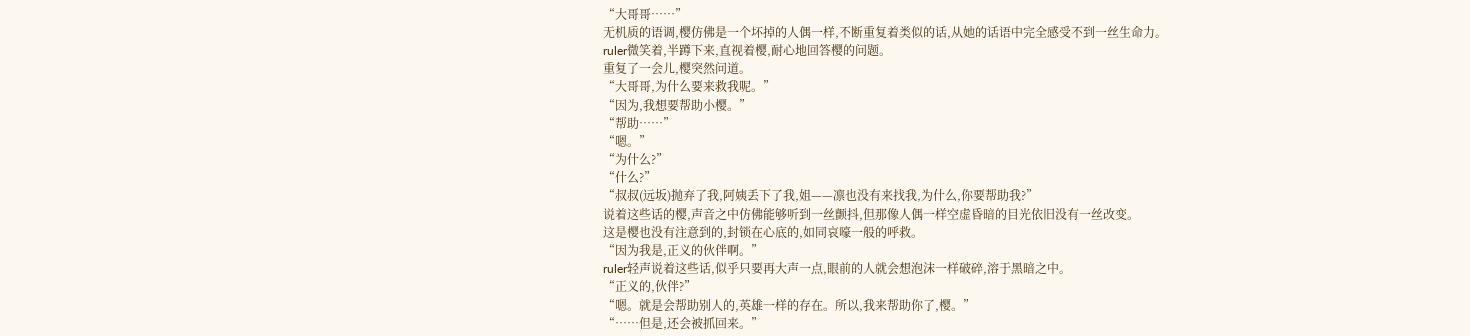“大哥哥……”
无机质的语调,樱仿佛是一个坏掉的人偶一样,不断重复着类似的话,从她的话语中完全感受不到一丝生命力。
ruler微笑着,半蹲下来,直视着樱,耐心地回答樱的问题。
重复了一会儿,樱突然问道。
“大哥哥,为什么要来救我呢。”
“因为,我想要帮助小樱。”
“帮助……”
“嗯。”
“为什么?”
“什么?”
“叔叔(远坂)抛弃了我,阿姨丢下了我,姐——凛也没有来找我,为什么,你要帮助我?”
说着这些话的樱,声音之中仿佛能够听到一丝颤抖,但那像人偶一样空虚昏暗的目光依旧没有一丝改变。
这是樱也没有注意到的,封锁在心底的,如同哀嚎一般的呼救。
“因为我是,正义的伙伴啊。”
ruler轻声说着这些话,似乎只要再大声一点,眼前的人就会想泡沫一样破碎,溶于黑暗之中。
“正义的,伙伴?”
“嗯。就是会帮助别人的,英雄一样的存在。所以,我来帮助你了,樱。”
“……但是,还会被抓回来。”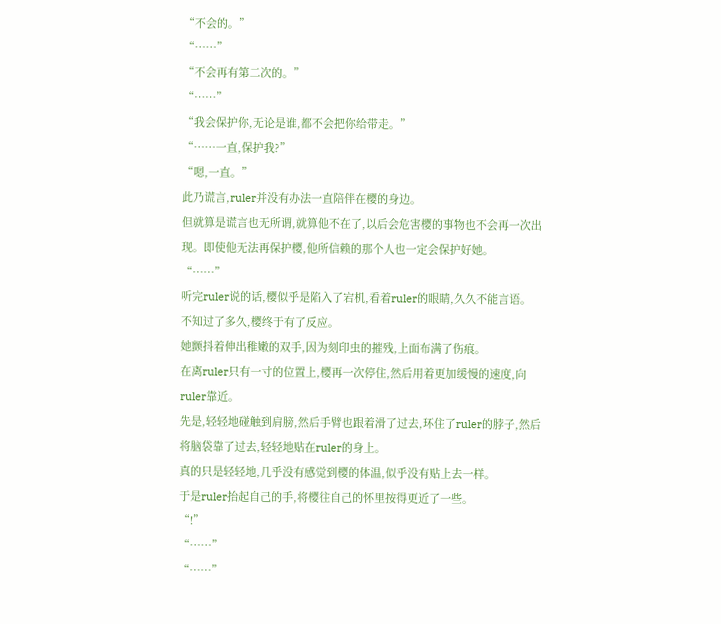“不会的。”
“……”
“不会再有第二次的。”
“……”
“我会保护你,无论是谁,都不会把你给带走。”
“……一直,保护我?”
“嗯,一直。”
此乃谎言,ruler并没有办法一直陪伴在樱的身边。
但就算是谎言也无所谓,就算他不在了,以后会危害樱的事物也不会再一次出现。即使他无法再保护樱,他所信赖的那个人也一定会保护好她。
“……”
听完ruler说的话,樱似乎是陷入了宕机,看着ruler的眼睛,久久不能言语。
不知过了多久,樱终于有了反应。
她颤抖着伸出稚嫩的双手,因为刻印虫的摧残,上面布满了伤痕。
在离ruler只有一寸的位置上,樱再一次停住,然后用着更加缓慢的速度,向ruler靠近。
先是,轻轻地碰触到肩膀,然后手臂也跟着滑了过去,环住了ruler的脖子,然后将脑袋靠了过去,轻轻地贴在ruler的身上。
真的只是轻轻地,几乎没有感觉到樱的体温,似乎没有贴上去一样。
于是ruler抬起自己的手,将樱往自己的怀里按得更近了一些。
“!”
“……”
“……”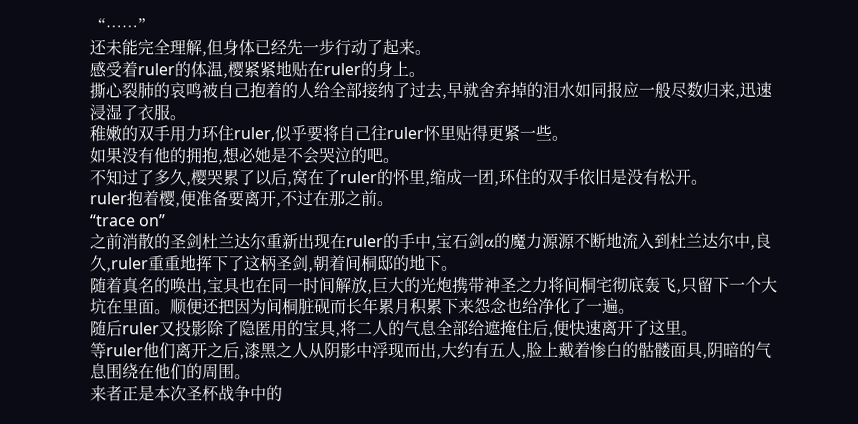“……”
还未能完全理解,但身体已经先一步行动了起来。
感受着ruler的体温,樱紧紧地贴在ruler的身上。
撕心裂肺的哀鸣被自己抱着的人给全部接纳了过去,早就舍弃掉的泪水如同报应一般尽数归来,迅速浸湿了衣服。
稚嫩的双手用力环住ruler,似乎要将自己往ruler怀里贴得更紧一些。
如果没有他的拥抱,想必她是不会哭泣的吧。
不知过了多久,樱哭累了以后,窝在了ruler的怀里,缩成一团,环住的双手依旧是没有松开。
ruler抱着樱,便准备要离开,不过在那之前。
“trace on”
之前消散的圣剑杜兰达尔重新出现在ruler的手中,宝石剑α的魔力源源不断地流入到杜兰达尔中,良久,ruler重重地挥下了这柄圣剑,朝着间桐邸的地下。
随着真名的唤出,宝具也在同一时间解放,巨大的光炮携带神圣之力将间桐宅彻底轰飞,只留下一个大坑在里面。顺便还把因为间桐脏砚而长年累月积累下来怨念也给净化了一遍。
随后ruler又投影除了隐匿用的宝具,将二人的气息全部给遮掩住后,便快速离开了这里。
等ruler他们离开之后,漆黑之人从阴影中浮现而出,大约有五人,脸上戴着惨白的骷髅面具,阴暗的气息围绕在他们的周围。
来者正是本次圣杯战争中的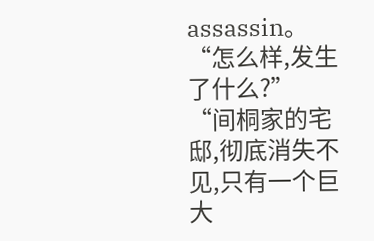assassin。
“怎么样,发生了什么?”
“间桐家的宅邸,彻底消失不见,只有一个巨大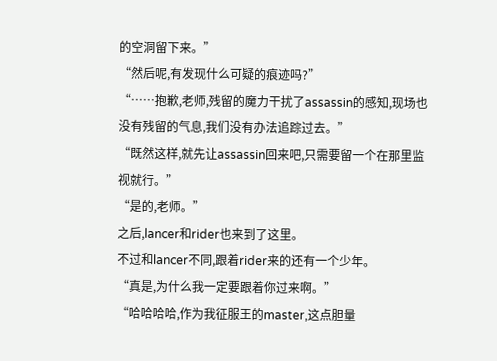的空洞留下来。”
“然后呢,有发现什么可疑的痕迹吗?”
“……抱歉,老师,残留的魔力干扰了assassin的感知,现场也没有残留的气息,我们没有办法追踪过去。”
“既然这样,就先让assassin回来吧,只需要留一个在那里监视就行。”
“是的,老师。”
之后,lancer和rider也来到了这里。
不过和lancer不同,跟着rider来的还有一个少年。
“真是,为什么我一定要跟着你过来啊。”
“哈哈哈哈,作为我征服王的master,这点胆量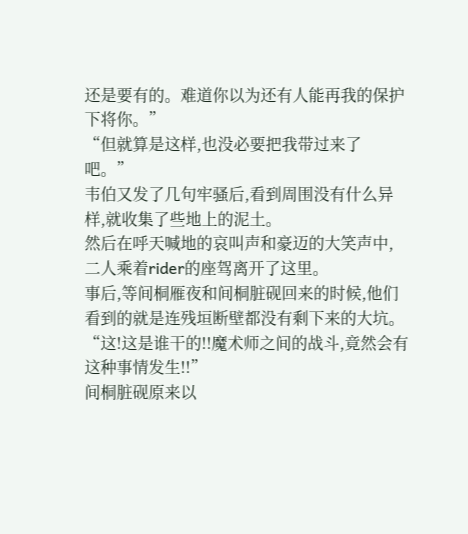还是要有的。难道你以为还有人能再我的保护下将你。”
“但就算是这样,也没必要把我带过来了吧。”
韦伯又发了几句牢骚后,看到周围没有什么异样,就收集了些地上的泥土。
然后在呼天喊地的哀叫声和豪迈的大笑声中,二人乘着rider的座驾离开了这里。
事后,等间桐雁夜和间桐脏砚回来的时候,他们看到的就是连残垣断壁都没有剩下来的大坑。
“这!这是谁干的!!魔术师之间的战斗,竟然会有这种事情发生!!”
间桐脏砚原来以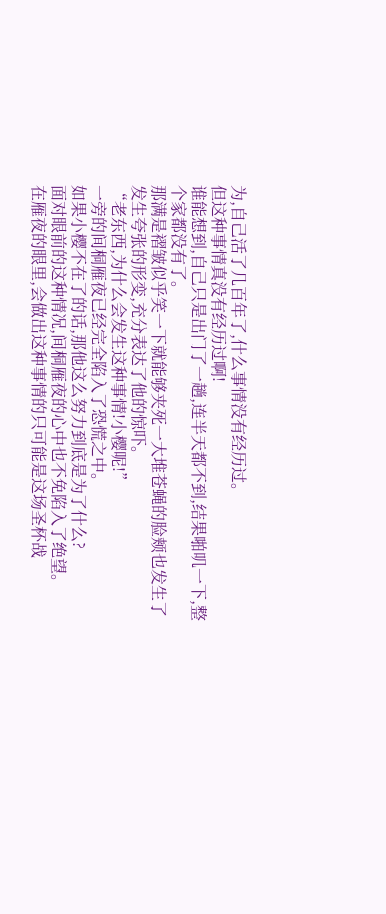为,自己活了几百年了,什么事情没有经历过。
但这种事情真没有经历过啊!
谁能想到,自己只是出门了一趟,连半天都不到,结果啪叽一下,整个家都没有了。
那满是褶皱似乎笑一下就能够夹死一大堆苍蝇的脸颊也发生了发生夸张的形变,充分表达了他的惊吓。
“老东西,为什么会发生这种事情!小樱呢!”
一旁的间桐雁夜已经完全陷入了恐慌之中。
如果小樱不在了的话,那他这么努力到底是为了什么?
面对眼前的这种情况,间桐雁夜的心中也不免陷入了绝望。
在雁夜的眼里,会做出这种事情的只可能是这场圣杯战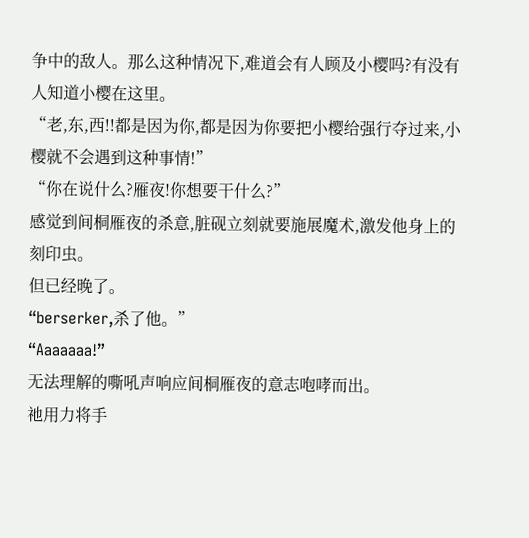争中的敌人。那么这种情况下,难道会有人顾及小樱吗?有没有人知道小樱在这里。
“老,东,西!!都是因为你,都是因为你要把小樱给强行夺过来,小樱就不会遇到这种事情!”
“你在说什么?雁夜!你想要干什么?”
感觉到间桐雁夜的杀意,脏砚立刻就要施展魔术,激发他身上的刻印虫。
但已经晚了。
“berserker,杀了他。”
“Aaaaaaa!”
无法理解的嘶吼声响应间桐雁夜的意志咆哮而出。
祂用力将手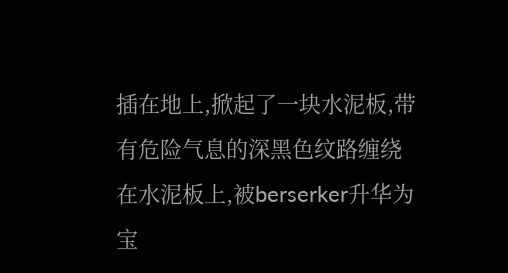插在地上,掀起了一块水泥板,带有危险气息的深黑色纹路缠绕在水泥板上,被berserker升华为宝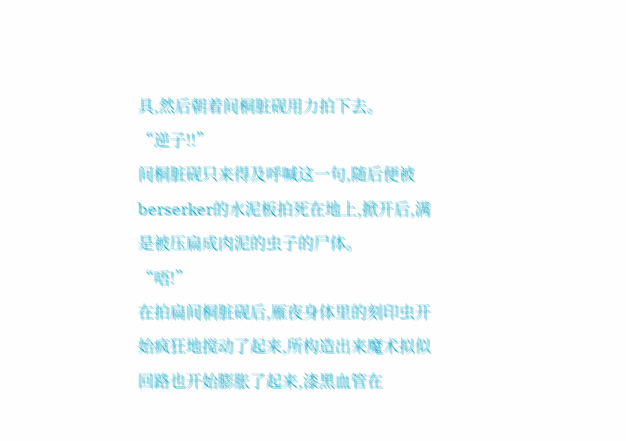具,然后朝着间桐脏砚用力拍下去。
“逆子!!”
间桐脏砚只来得及呼喊这一句,随后便被berserker的水泥板拍死在地上,掀开后,满是被压扁成肉泥的虫子的尸体。
“唔!”
在拍扁间桐脏砚后,雁夜身体里的刻印虫开始疯狂地搅动了起来,所构造出来魔术拟似回路也开始膨胀了起来,漆黑血管在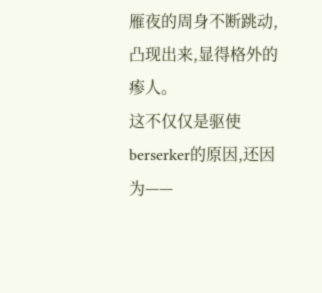雁夜的周身不断跳动,凸现出来,显得格外的瘆人。
这不仅仅是驱使berserker的原因,还因为——